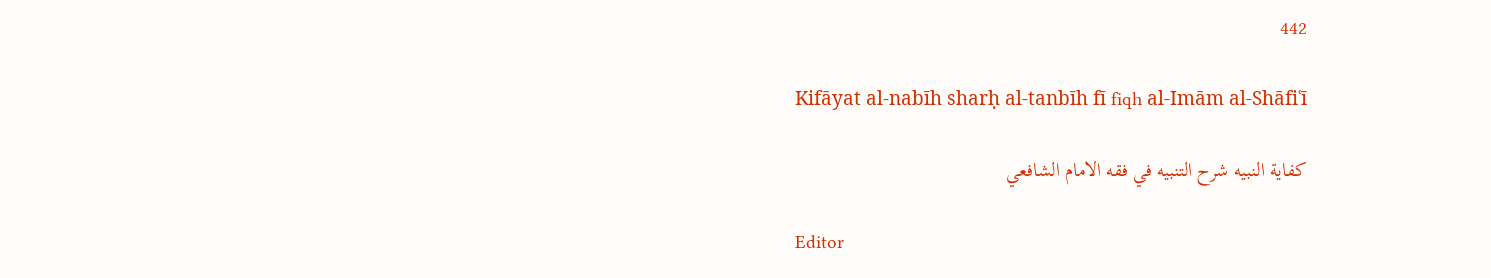442

Kifāyat al-nabīh sharḥ al-tanbīh fī fiqh al-Imām al-Shāfiʿī

كفاية النبيه شرح التنبيه في فقه الامام الشافعي

Editor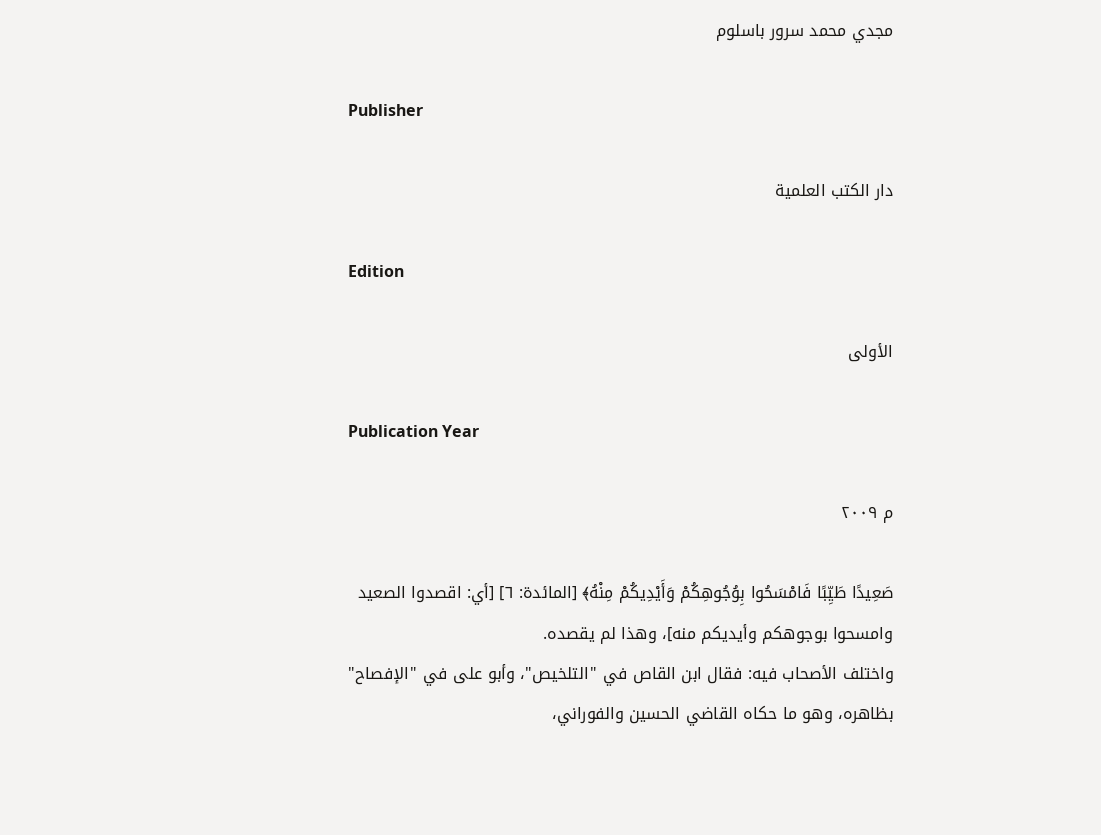مجدي محمد سرور باسلوم

Publisher

دار الكتب العلمية

Edition

الأولى

Publication Year

م ٢٠٠٩

صَعِيدًا طَيِّبًا فَامْسَحُوا بِوُجُوهِكُمْ وَأَيْدِيكُمْ مِنْهُ﴾ [المائدة: ٦] [أي: اقصدوا الصعيد وامسحوا بوجوهكم وأيديكم منه]، وهذا لم يقصده.
واختلف الأصحاب فيه: فقال ابن القاص في "التلخيص"، وأبو على في "الإفصاح" بظاهره، وهو ما حكاه القاضي الحسين والفوراني،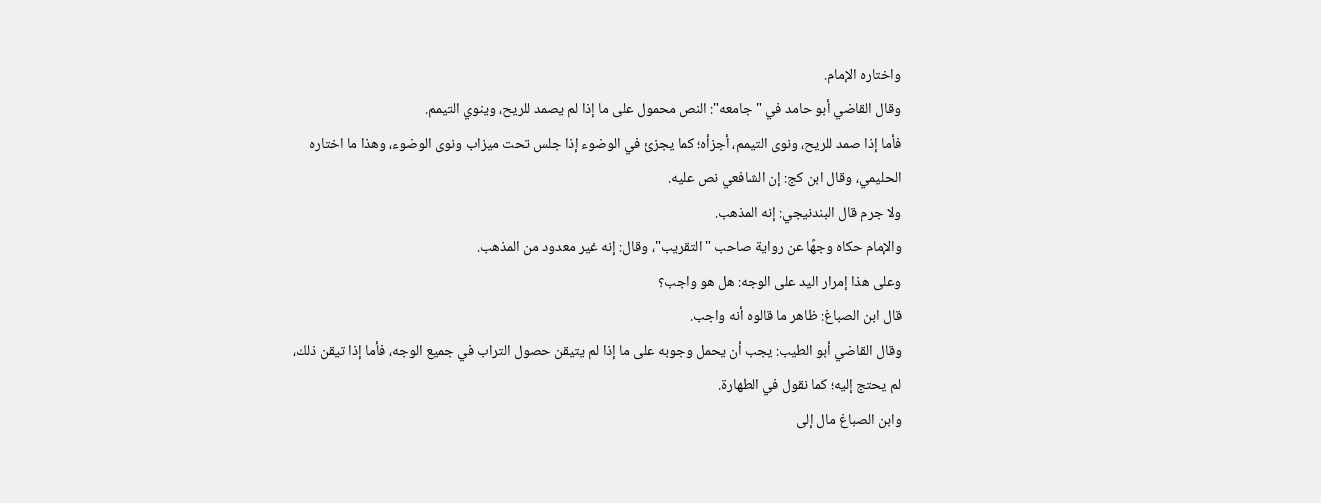واختاره الإمام.
وقال القاضي أبو حامد في "جامعه": النص محمول على ما إذا لم يصمد للريح، وينوي التيمم.
فأما إذا صمد للريح، ونوى التيمم، أجزأه؛ كما يجزئ في الوضوء إذا جلس تحت ميزاب ونوى الوضوء، وهذا ما اختاره الحليمي، وقال ابن كج: إن الشافعي نص عليه.
ولا جرم قال البندنيجي: إنه المذهب.
والإمام حكاه وجهًا عن رواية صاحب "التقريب"، وقال: إنه غير معدود من المذهب.
وعلى هذا إمرار اليد على الوجه: هل هو واجب؟
قال ابن الصباغ: ظاهر ما قالوه أنه واجب.
وقال القاضي أبو الطيب: يجب أن يحمل وجوبه على ما إذا لم يتيقن حصول التراب في جميع الوجه، فأما إذا تيقن ذلك، لم يحتج إليه؛ كما نقول في الطهارة.
وابن الصباغ مال إلى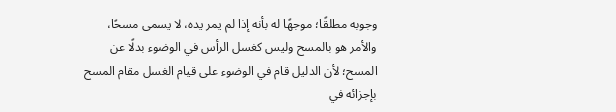وجوبه مطلقًا؛ موجهًا له بأنه إذا لم يمر يده، لا يسمى مسحًا، والأمر هو بالمسح وليس كغسل الرأس في الوضوء بدلًا عن المسح؛ لأن الدليل قام في الوضوء على قيام الغسل مقام المسح بإجزائه في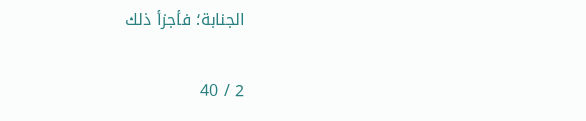الجنابة؛ فأجزأ ذلك

2 / 40